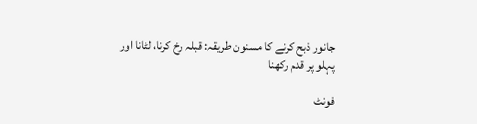جانور ذبح کرنے کا مسنون طریقہ: قبلہ رخ کرنا، لٹانا اور پہلو پر قدم رکھنا

فونٹ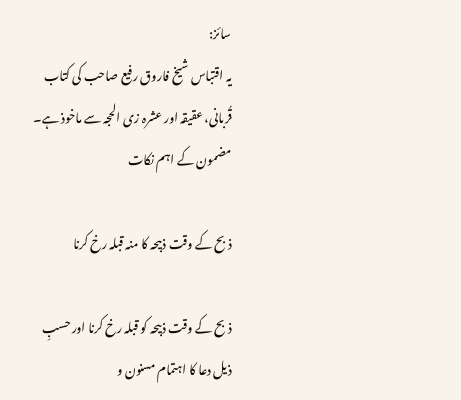سائز:
یہ اقتباس شیخ فاروق رفیع صاحب کی کتاب قُربانی، عقیقہ اور عشرہ زی الحجہ سے ماخوذ ہے۔
مضمون کے اہم نکات

ذبح کے وقت ذبیحہ کا منہ قبلہ رخ کرنا

ذبح کے وقت ذبیحہ کو قبلہ رخ کرنا اور حسبِ ذیل دعا کا اہتمام مسنون و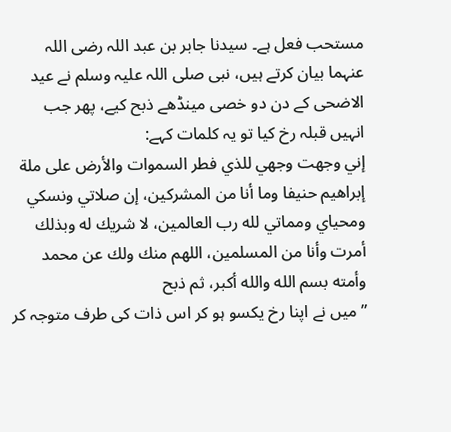مستحب فعل ہے۔ سیدنا جابر بن عبد اللہ رضی اللہ عنہما بیان کرتے ہیں، نبی صلی اللہ علیہ وسلم نے عید الاضحی کے دن دو خصی مینڈھے ذبح کیے، پھر جب انہیں قبلہ رخ کیا تو یہ کلمات کہے:
إني وجهت وجهي للذي فطر السموات والأرض على ملة إبراهيم حنيفا وما أنا من المشركين، إن صلاتي ونسكي ومحياي ومماتي لله رب العالمين، لا شريك له وبذلك أمرت وأنا من المسلمين، اللهم منك ولك عن محمد وأمته بسم الله والله أكبر، ثم ذبح
”میں نے اپنا رخ یکسو ہو کر اس ذات کی طرف متوجہ کر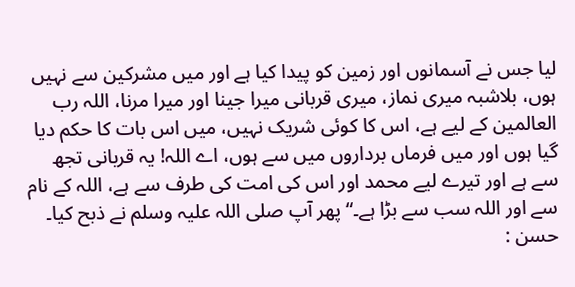لیا جس نے آسمانوں اور زمین کو پیدا کیا ہے اور میں مشرکین سے نہیں ہوں، بلاشبہ میری نماز، میری قربانی میرا جینا اور میرا مرنا، اللہ رب العالمین کے لیے ہے، اس کا کوئی شریک نہیں، میں اس بات کا حکم دیا گیا ہوں اور میں فرماں برداروں میں سے ہوں، اے اللہ! یہ قربانی تجھ سے ہے اور تیرے لیے محمد اور اس کی امت کی طرف سے ہے، اللہ کے نام سے اور اللہ سب سے بڑا ہے۔“ پھر آپ صلی اللہ علیہ وسلم نے ذبح کیا۔
حسن :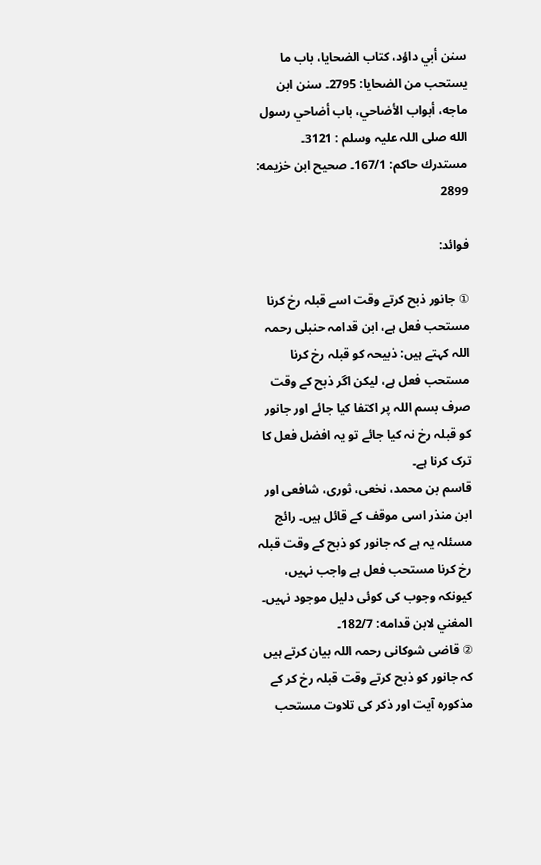سنن أبي داؤد، كتاب الضحايا، باب ما يستحب من الضحايا: 2795۔ سنن ابن ماجه، أبواب الأضاحي، باب أضاحي رسول الله صلی اللہ علیہ وسلم : 3121۔ مستدرك حاكم: 167/1۔ صحیح ابن خزیمه: 2899

فوائد:

① جانور ذبح کرتے وقت اسے قبلہ رخ کرنا مستحب فعل ہے، ابن قدامہ حنبلی رحمہ اللہ کہتے ہیں: ذبیحہ کو قبلہ رخ کرنا مستحب فعل ہے، لیکن اگر ذبح کے وقت صرف بسم اللہ پر اکتفا کیا جائے اور جانور کو قبلہ رخ نہ کیا جائے تو یہ افضل فعل کا ترک کرنا ہے۔
قاسم بن محمد، نخعی، ثوری، شافعی اور ابن منذر اسی موقف کے قائل ہیں۔ رائج مسئلہ یہ ہے کہ جانور کو ذبح کے وقت قبلہ رخ کرنا مستحب فعل ہے واجب نہیں، کیونکہ وجوب کی کوئی دلیل موجود نہیں۔
المغني لابن قدامه: 182/7۔
② قاضی شوکانی رحمہ اللہ بیان کرتے ہیں کہ جانور کو ذبح کرتے وقت قبلہ رخ کر کے مذکورہ آیت اور ذکر کی تلاوت مستحب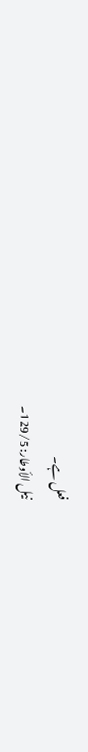فعل ہے۔
نيل الأوطار: 129/5۔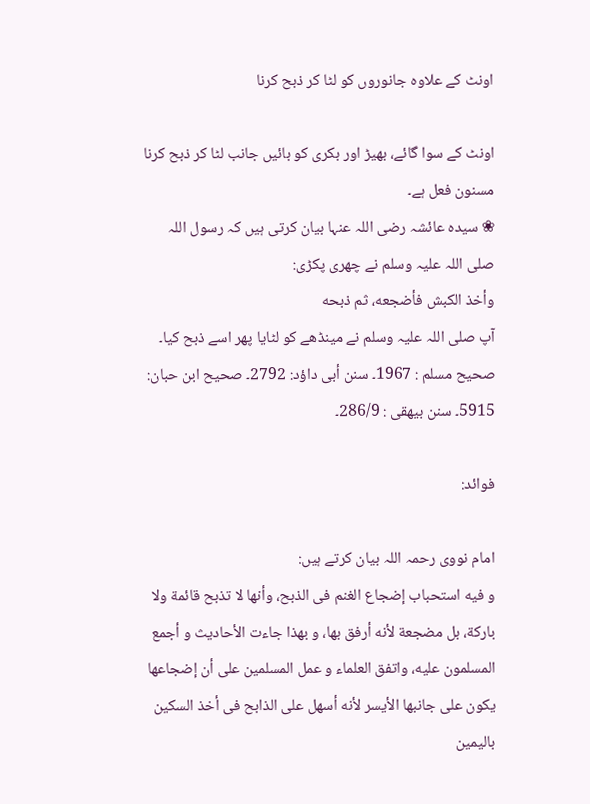اونٹ کے علاوہ جانوروں کو لٹا کر ذبح کرنا

اونٹ کے سوا گائے، بھیڑ اور بکری کو بائیں جانب لٹا کر ذبح کرنا مسنون فعل ہے۔
❀ سیدہ عائشہ رضی اللہ عنہا بیان کرتی ہیں کہ رسول اللہ صلی اللہ علیہ وسلم نے چھری پکڑی:
وأخذ الكبش فأضجعه، ثم ذبحه
آپ صلی اللہ علیہ وسلم نے مینڈھے کو لٹایا پھر اسے ذبح کیا۔
صحیح مسلم : 1967۔ سنن أبی داؤد: 2792۔ صحیح ابن حبان: 5915۔ سنن بیهقی : 286/9۔

فوائد:

امام نووی رحمہ اللہ بیان کرتے ہیں:
و فيه استحباب إضجاع الغنم فى الذبح، وأنها لا تذبح قائمة ولا باركة، بل مضجعة لأنه أرفق بها، و بهذا جاءت الأحاديث و أجمع المسلمون عليه، واتفق العلماء و عمل المسلمين على أن إضجاعها يكون على جانبها الأيسر لأنه أسهل على الذابح فى أخذ السكين باليمين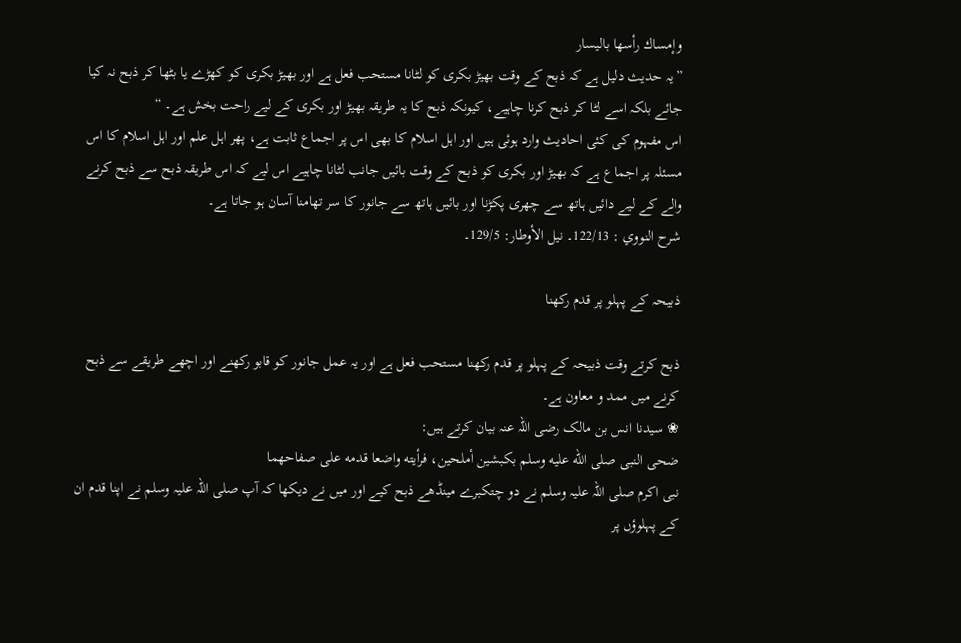وإمساك رأسها باليسار
”یہ حدیث دلیل ہے کہ ذبح کے وقت بھیڑ بکری کو لٹانا مستحب فعل ہے اور بھیڑ بکری کو کھڑے یا بٹھا کر ذبح نہ کیا جائے بلکہ اسے لٹا کر ذبح کرنا چاہیے، کیونکہ ذبح کا یہ طریقہ بھیڑ اور بکری کے لیے راحت بخش ہے۔ “
اس مفہوم کی کئی احادیث وارد ہوئی ہیں اور اہل اسلام کا بھی اس پر اجماع ثابت ہے، پھر اہل علم اور اہل اسلام کا اس مسئلہ پر اجماع ہے کہ بھیڑ اور بکری کو ذبح کے وقت بائیں جانب لٹانا چاہیے اس لیے کہ اس طریقہ ذبح سے ذبح کرنے والے کے لیے دائیں ہاتھ سے چھری پکڑنا اور بائیں ہاتھ سے جانور کا سر تھامنا آسان ہو جاتا ہے۔
شرح النووي : 122/13۔ نيل الأوطار: 129/5۔

ذبیحہ کے پہلو پر قدم رکھنا

ذبح کرتے وقت ذبیحہ کے پہلو پر قدم رکھنا مستحب فعل ہے اور یہ عمل جانور کو قابو رکھنے اور اچھے طریقے سے ذبح کرنے میں ممد و معاون ہے۔
❀ سیدنا انس بن مالک رضی اللہ عنہ بیان کرتے ہیں:
ضحى النبى صلى الله عليه وسلم بكبشين أملحين، فرأيته واضعا قدمه على صفاحهما
نبی اکرم صلی اللہ علیہ وسلم نے دو چتکبرے مینڈھے ذبح کیے اور میں نے دیکھا کہ آپ صلی اللہ علیہ وسلم نے اپنا قدم ان کے پہلوؤں پر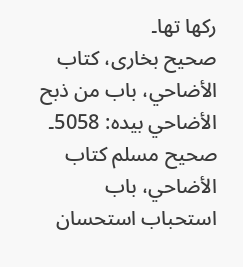رکھا تھا۔
صحيح بخارى، كتاب الأضاحي، باب من ذبح الأضاحي بيده: 5058۔ صحیح مسلم كتاب الأضاحي، باب استحباب استحسان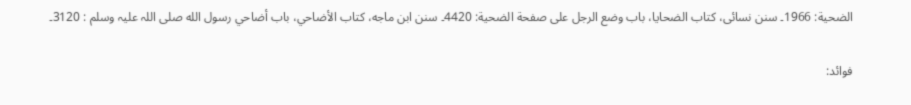الضحية: 1966۔ سنن نسائی، كتاب الضحايا، باب وضع الرجل على صفحة الضحية: 4420۔ سنن ابن ماجه، کتاب الأضاحي، باب أضاحي رسول الله صلی اللہ علیہ وسلم : 3120۔

فوائد: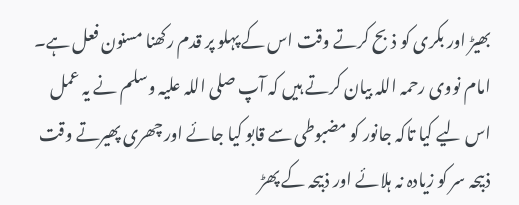بھیڑ اور بکری کو ذبح کرتے وقت اس کے پہلو پر قدم رکھنا مسنون فعل ہے۔
امام نووی رحمہ اللہ بیان کرتے ہیں کہ آپ صلی اللہ علیہ وسلم نے یہ عمل اس لیے کیا تاکہ جانور کو مضبوطی سے قابو کیا جائے اور چھری پھیرتے وقت ذبیحہ سر کو زیادہ نہ ہلائے اور ذبیحہ کے پھڑ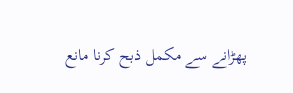پھڑانے سے مکمل ذبح کرنا مانع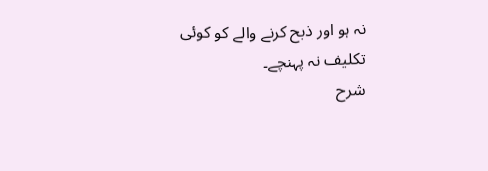نہ ہو اور ذبح کرنے والے کو کوئی تکلیف نہ پہنچے۔
شرح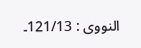النووى : 121/13۔